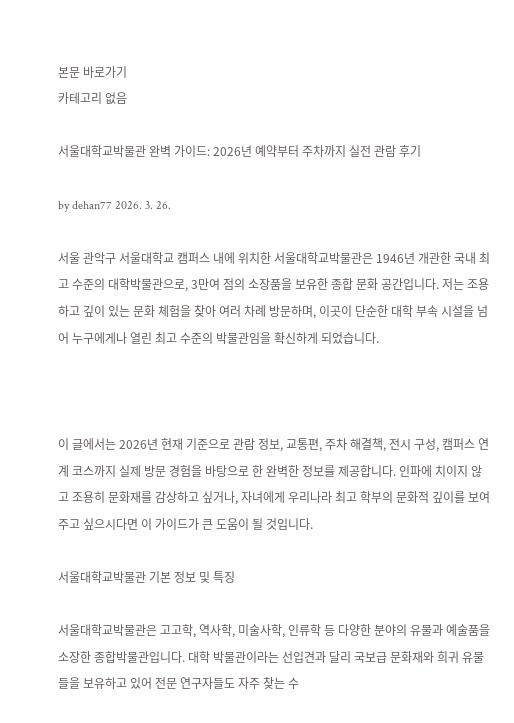본문 바로가기
카테고리 없음

서울대학교박물관 완벽 가이드: 2026년 예약부터 주차까지 실전 관람 후기

by dehan77 2026. 3. 26.

서울 관악구 서울대학교 캠퍼스 내에 위치한 서울대학교박물관은 1946년 개관한 국내 최고 수준의 대학박물관으로, 3만여 점의 소장품을 보유한 종합 문화 공간입니다. 저는 조용하고 깊이 있는 문화 체험을 찾아 여러 차례 방문하며, 이곳이 단순한 대학 부속 시설을 넘어 누구에게나 열린 최고 수준의 박물관임을 확신하게 되었습니다.



이 글에서는 2026년 현재 기준으로 관람 정보, 교통편, 주차 해결책, 전시 구성, 캠퍼스 연계 코스까지 실제 방문 경험을 바탕으로 한 완벽한 정보를 제공합니다. 인파에 치이지 않고 조용히 문화재를 감상하고 싶거나, 자녀에게 우리나라 최고 학부의 문화적 깊이를 보여주고 싶으시다면 이 가이드가 큰 도움이 될 것입니다.

서울대학교박물관 기본 정보 및 특징

서울대학교박물관은 고고학, 역사학, 미술사학, 인류학 등 다양한 분야의 유물과 예술품을 소장한 종합박물관입니다. 대학 박물관이라는 선입견과 달리 국보급 문화재와 희귀 유물들을 보유하고 있어 전문 연구자들도 자주 찾는 수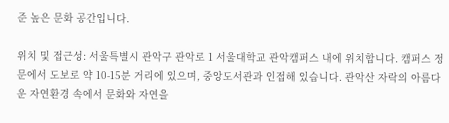준 높은 문화 공간입니다.

위치 및 접근성: 서울특별시 관악구 관악로 1 서울대학교 관악캠퍼스 내에 위치합니다. 캠퍼스 정문에서 도보로 약 10-15분 거리에 있으며, 중앙도서관과 인접해 있습니다. 관악산 자락의 아름다운 자연환경 속에서 문화와 자연을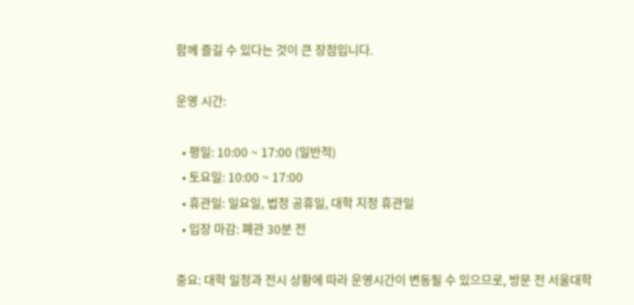함께 즐길 수 있다는 것이 큰 장점입니다.

운영 시간:

  • 평일: 10:00 ~ 17:00 (일반적)
  • 토요일: 10:00 ~ 17:00
  • 휴관일: 일요일, 법정 공휴일, 대학 지정 휴관일
  • 입장 마감: 폐관 30분 전

중요: 대학 일정과 전시 상황에 따라 운영시간이 변동될 수 있으므로, 방문 전 서울대학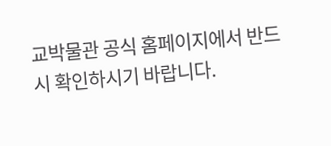교박물관 공식 홈페이지에서 반드시 확인하시기 바랍니다.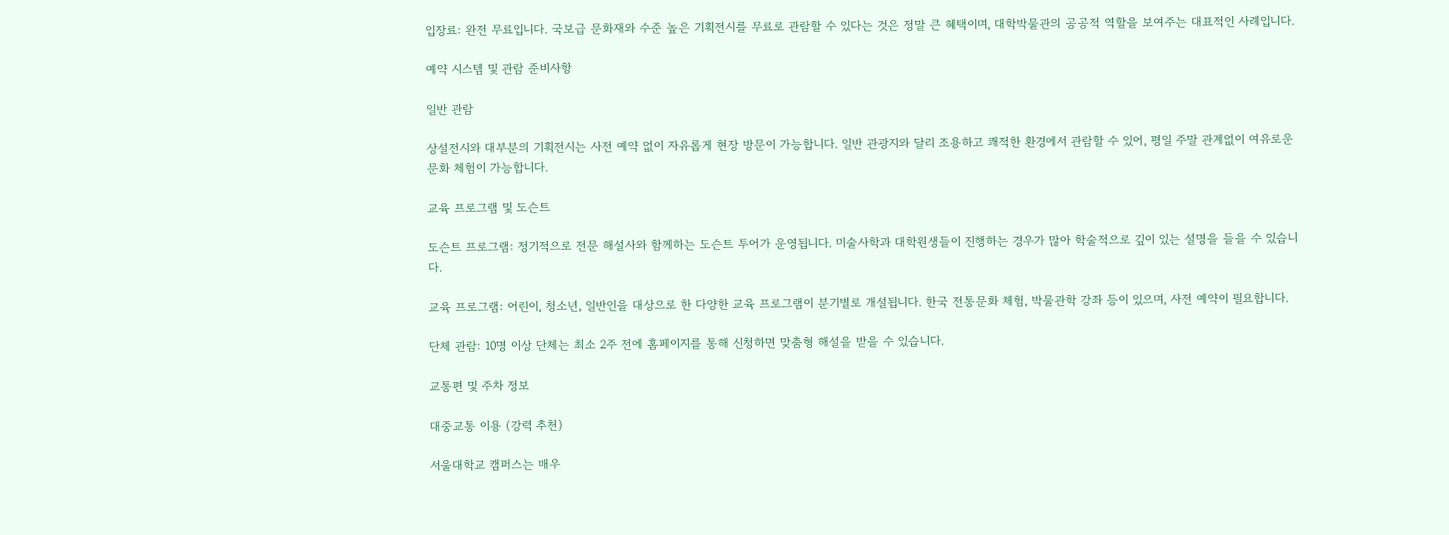입장료: 완전 무료입니다. 국보급 문화재와 수준 높은 기획전시를 무료로 관람할 수 있다는 것은 정말 큰 혜택이며, 대학박물관의 공공적 역할을 보여주는 대표적인 사례입니다.

예약 시스템 및 관람 준비사항

일반 관람

상설전시와 대부분의 기획전시는 사전 예약 없이 자유롭게 현장 방문이 가능합니다. 일반 관광지와 달리 조용하고 쾌적한 환경에서 관람할 수 있어, 평일 주말 관계없이 여유로운 문화 체험이 가능합니다.

교육 프로그램 및 도슨트

도슨트 프로그램: 정기적으로 전문 해설사와 함께하는 도슨트 투어가 운영됩니다. 미술사학과 대학원생들이 진행하는 경우가 많아 학술적으로 깊이 있는 설명을 들을 수 있습니다.

교육 프로그램: 어린이, 청소년, 일반인을 대상으로 한 다양한 교육 프로그램이 분기별로 개설됩니다. 한국 전통문화 체험, 박물관학 강좌 등이 있으며, 사전 예약이 필요합니다.

단체 관람: 10명 이상 단체는 최소 2주 전에 홈페이지를 통해 신청하면 맞춤형 해설을 받을 수 있습니다.

교통편 및 주차 정보

대중교통 이용 (강력 추천)

서울대학교 캠퍼스는 매우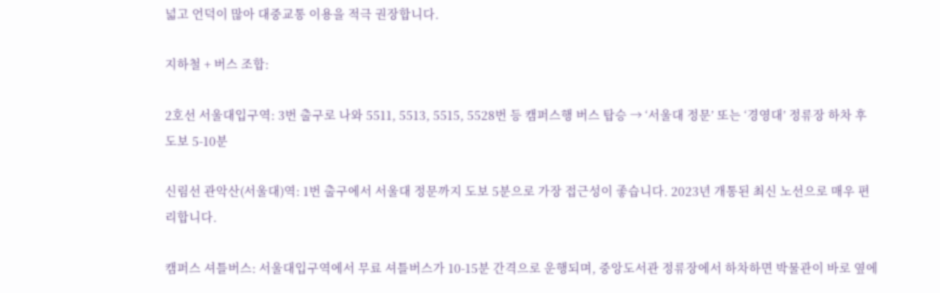넓고 언덕이 많아 대중교통 이용을 적극 권장합니다.

지하철 + 버스 조합:

2호선 서울대입구역: 3번 출구로 나와 5511, 5513, 5515, 5528번 등 캠퍼스행 버스 탑승 → ‘서울대 정문’ 또는 ‘경영대’ 정류장 하차 후 도보 5-10분

신림선 관악산(서울대)역: 1번 출구에서 서울대 정문까지 도보 5분으로 가장 접근성이 좋습니다. 2023년 개통된 최신 노선으로 매우 편리합니다.

캠퍼스 셔틀버스: 서울대입구역에서 무료 셔틀버스가 10-15분 간격으로 운행되며, 중앙도서관 정류장에서 하차하면 박물관이 바로 옆에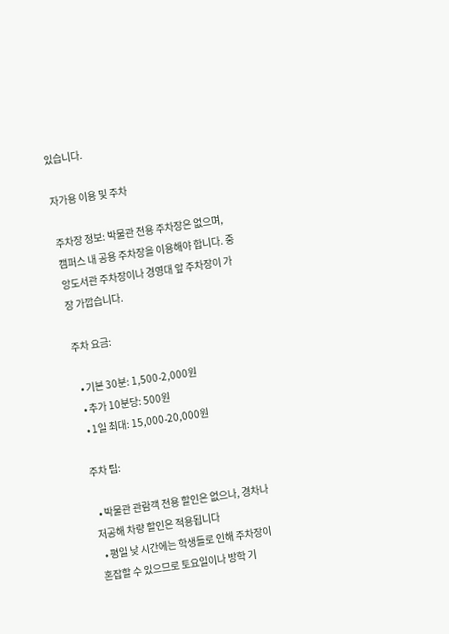있습니다.

자가용 이용 및 주차

주차장 정보: 박물관 전용 주차장은 없으며, 캠퍼스 내 공용 주차장을 이용해야 합니다. 중앙도서관 주차장이나 경영대 앞 주차장이 가장 가깝습니다.

주차 요금:

  • 기본 30분: 1,500-2,000원
  • 추가 10분당: 500원
  • 1일 최대: 15,000-20,000원

주차 팁:

  • 박물관 관람객 전용 할인은 없으나, 경차나 저공해 차량 할인은 적용됩니다
  • 평일 낮 시간에는 학생들로 인해 주차장이 혼잡할 수 있으므로 토요일이나 방학 기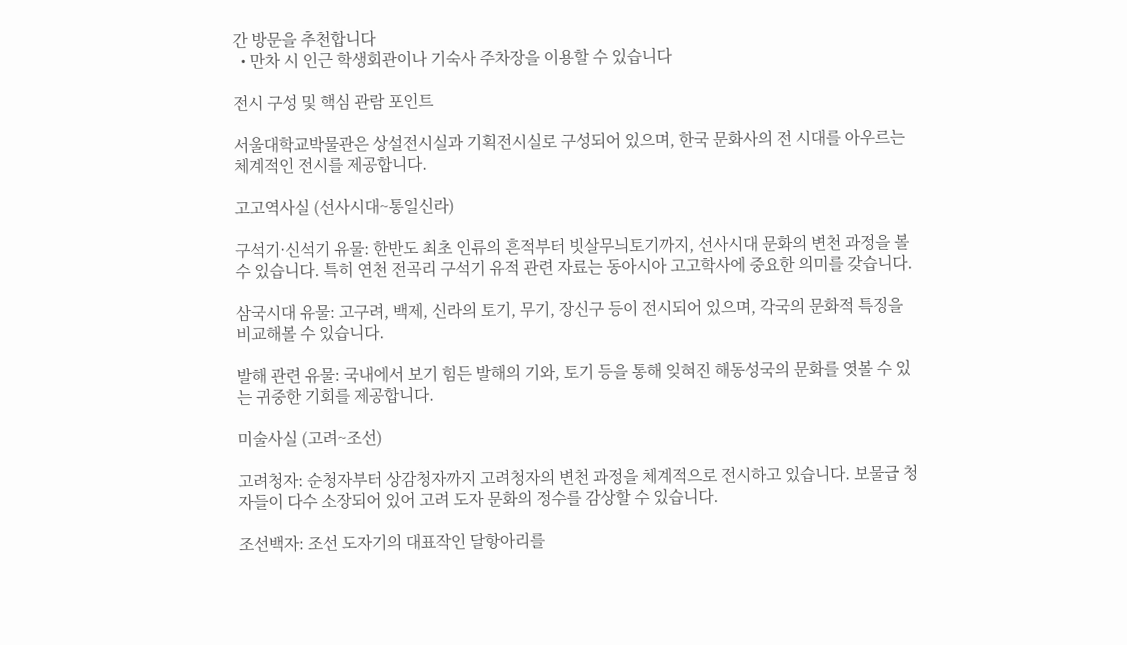간 방문을 추천합니다
  • 만차 시 인근 학생회관이나 기숙사 주차장을 이용할 수 있습니다

전시 구성 및 핵심 관람 포인트

서울대학교박물관은 상설전시실과 기획전시실로 구성되어 있으며, 한국 문화사의 전 시대를 아우르는 체계적인 전시를 제공합니다.

고고역사실 (선사시대~통일신라)

구석기·신석기 유물: 한반도 최초 인류의 흔적부터 빗살무늬토기까지, 선사시대 문화의 변천 과정을 볼 수 있습니다. 특히 연천 전곡리 구석기 유적 관련 자료는 동아시아 고고학사에 중요한 의미를 갖습니다.

삼국시대 유물: 고구려, 백제, 신라의 토기, 무기, 장신구 등이 전시되어 있으며, 각국의 문화적 특징을 비교해볼 수 있습니다.

발해 관련 유물: 국내에서 보기 힘든 발해의 기와, 토기 등을 통해 잊혀진 해동성국의 문화를 엿볼 수 있는 귀중한 기회를 제공합니다.

미술사실 (고려~조선)

고려청자: 순청자부터 상감청자까지 고려청자의 변천 과정을 체계적으로 전시하고 있습니다. 보물급 청자들이 다수 소장되어 있어 고려 도자 문화의 정수를 감상할 수 있습니다.

조선백자: 조선 도자기의 대표작인 달항아리를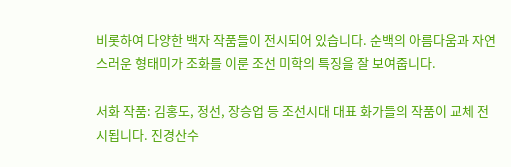비롯하여 다양한 백자 작품들이 전시되어 있습니다. 순백의 아름다움과 자연스러운 형태미가 조화를 이룬 조선 미학의 특징을 잘 보여줍니다.

서화 작품: 김홍도, 정선, 장승업 등 조선시대 대표 화가들의 작품이 교체 전시됩니다. 진경산수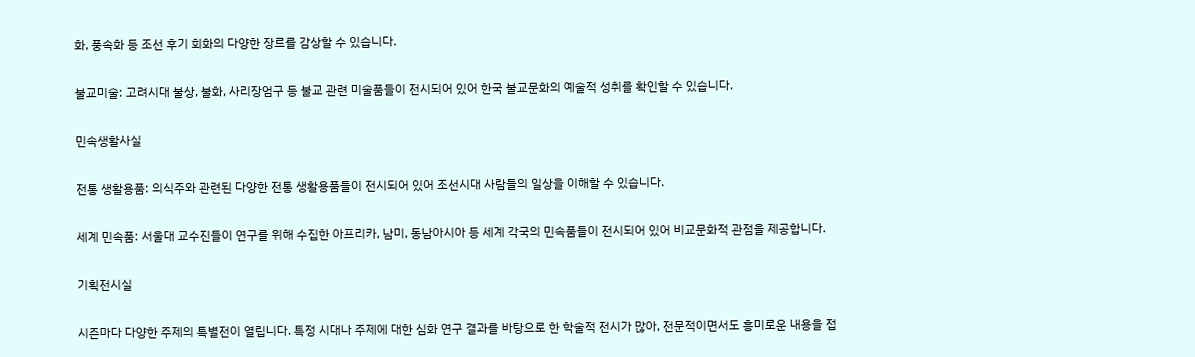화, 풍속화 등 조선 후기 회화의 다양한 장르를 감상할 수 있습니다.

불교미술: 고려시대 불상, 불화, 사리장엄구 등 불교 관련 미술품들이 전시되어 있어 한국 불교문화의 예술적 성취를 확인할 수 있습니다.

민속생활사실

전통 생활용품: 의식주와 관련된 다양한 전통 생활용품들이 전시되어 있어 조선시대 사람들의 일상을 이해할 수 있습니다.

세계 민속품: 서울대 교수진들이 연구를 위해 수집한 아프리카, 남미, 동남아시아 등 세계 각국의 민속품들이 전시되어 있어 비교문화적 관점을 제공합니다.

기획전시실

시즌마다 다양한 주제의 특별전이 열립니다. 특정 시대나 주제에 대한 심화 연구 결과를 바탕으로 한 학술적 전시가 많아, 전문적이면서도 흥미로운 내용을 접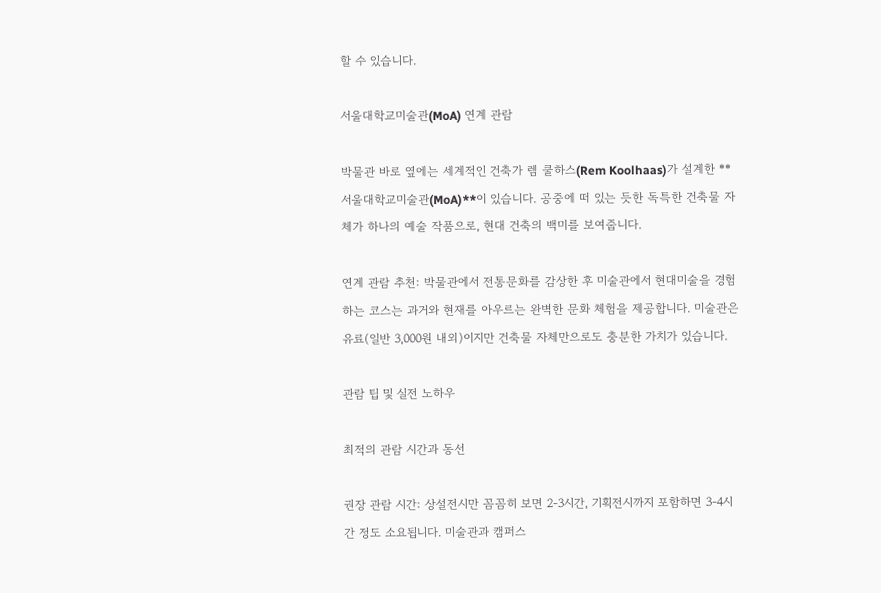할 수 있습니다.

서울대학교미술관(MoA) 연계 관람

박물관 바로 옆에는 세계적인 건축가 렘 쿨하스(Rem Koolhaas)가 설계한 **서울대학교미술관(MoA)**이 있습니다. 공중에 떠 있는 듯한 독특한 건축물 자체가 하나의 예술 작품으로, 현대 건축의 백미를 보여줍니다.

연계 관람 추천: 박물관에서 전통문화를 감상한 후 미술관에서 현대미술을 경험하는 코스는 과거와 현재를 아우르는 완벽한 문화 체험을 제공합니다. 미술관은 유료(일반 3,000원 내외)이지만 건축물 자체만으로도 충분한 가치가 있습니다.

관람 팁 및 실전 노하우

최적의 관람 시간과 동선

권장 관람 시간: 상설전시만 꼼꼼히 보면 2-3시간, 기획전시까지 포함하면 3-4시간 정도 소요됩니다. 미술관과 캠퍼스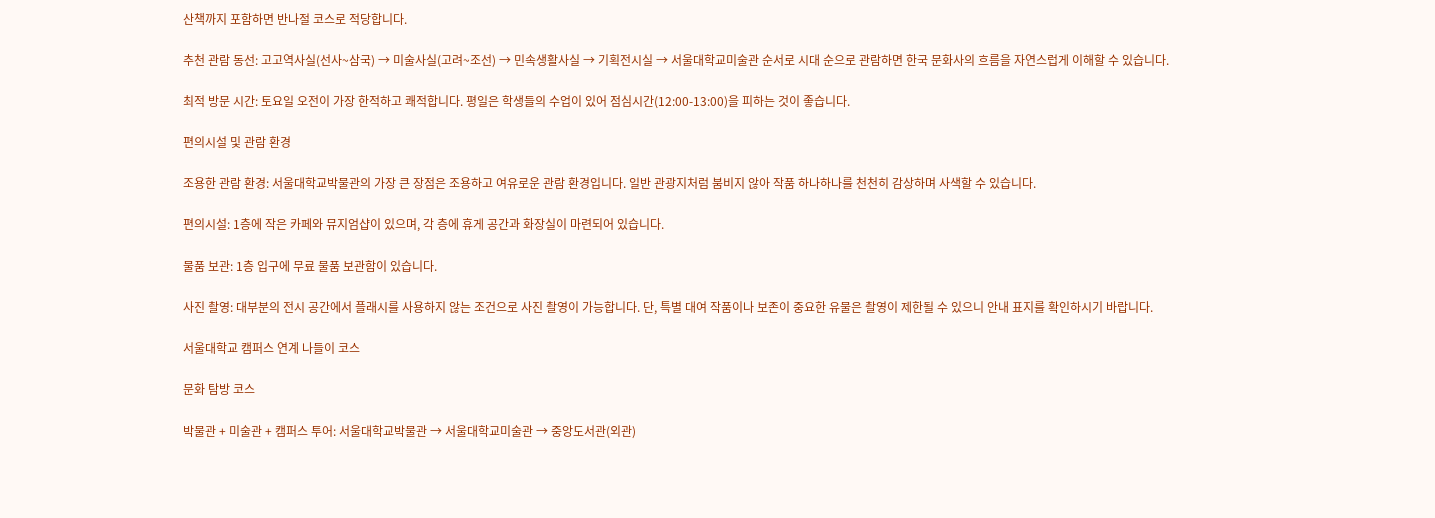산책까지 포함하면 반나절 코스로 적당합니다.

추천 관람 동선: 고고역사실(선사~삼국) → 미술사실(고려~조선) → 민속생활사실 → 기획전시실 → 서울대학교미술관 순서로 시대 순으로 관람하면 한국 문화사의 흐름을 자연스럽게 이해할 수 있습니다.

최적 방문 시간: 토요일 오전이 가장 한적하고 쾌적합니다. 평일은 학생들의 수업이 있어 점심시간(12:00-13:00)을 피하는 것이 좋습니다.

편의시설 및 관람 환경

조용한 관람 환경: 서울대학교박물관의 가장 큰 장점은 조용하고 여유로운 관람 환경입니다. 일반 관광지처럼 붐비지 않아 작품 하나하나를 천천히 감상하며 사색할 수 있습니다.

편의시설: 1층에 작은 카페와 뮤지엄샵이 있으며, 각 층에 휴게 공간과 화장실이 마련되어 있습니다.

물품 보관: 1층 입구에 무료 물품 보관함이 있습니다.

사진 촬영: 대부분의 전시 공간에서 플래시를 사용하지 않는 조건으로 사진 촬영이 가능합니다. 단, 특별 대여 작품이나 보존이 중요한 유물은 촬영이 제한될 수 있으니 안내 표지를 확인하시기 바랍니다.

서울대학교 캠퍼스 연계 나들이 코스

문화 탐방 코스

박물관 + 미술관 + 캠퍼스 투어: 서울대학교박물관 → 서울대학교미술관 → 중앙도서관(외관)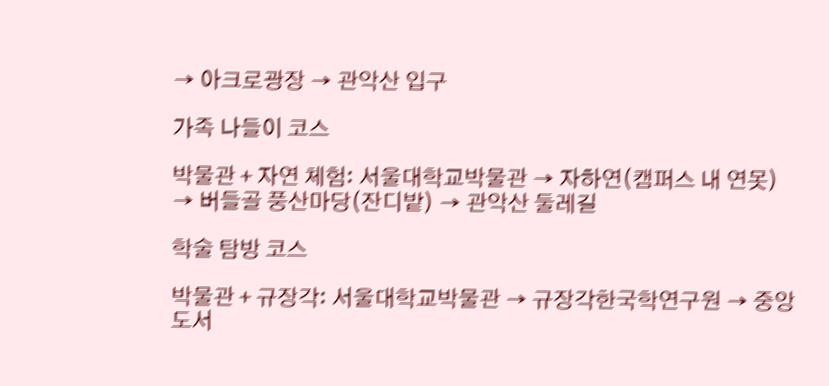→ 아크로광장 → 관악산 입구

가족 나들이 코스

박물관 + 자연 체험: 서울대학교박물관 → 자하연(캠퍼스 내 연못) → 버들골 풍산마당(잔디밭) → 관악산 둘레길

학술 탐방 코스

박물관 + 규장각: 서울대학교박물관 → 규장각한국학연구원 → 중앙도서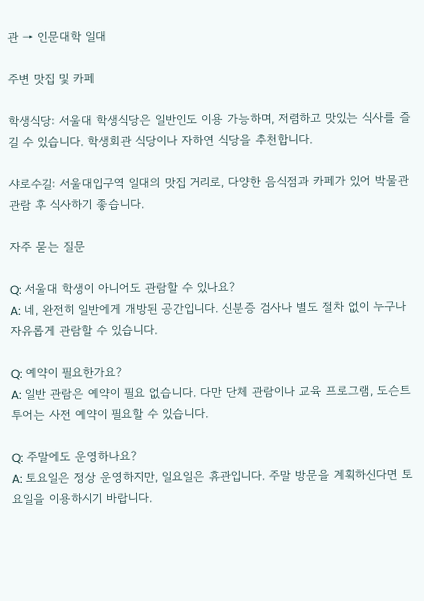관 → 인문대학 일대

주변 맛집 및 카페

학생식당: 서울대 학생식당은 일반인도 이용 가능하며, 저렴하고 맛있는 식사를 즐길 수 있습니다. 학생회관 식당이나 자하연 식당을 추천합니다.

샤로수길: 서울대입구역 일대의 맛집 거리로, 다양한 음식점과 카페가 있어 박물관 관람 후 식사하기 좋습니다.

자주 묻는 질문

Q: 서울대 학생이 아니어도 관람할 수 있나요?
A: 네, 완전히 일반에게 개방된 공간입니다. 신분증 검사나 별도 절차 없이 누구나 자유롭게 관람할 수 있습니다.

Q: 예약이 필요한가요?
A: 일반 관람은 예약이 필요 없습니다. 다만 단체 관람이나 교육 프로그램, 도슨트 투어는 사전 예약이 필요할 수 있습니다.

Q: 주말에도 운영하나요?
A: 토요일은 정상 운영하지만, 일요일은 휴관입니다. 주말 방문을 계획하신다면 토요일을 이용하시기 바랍니다.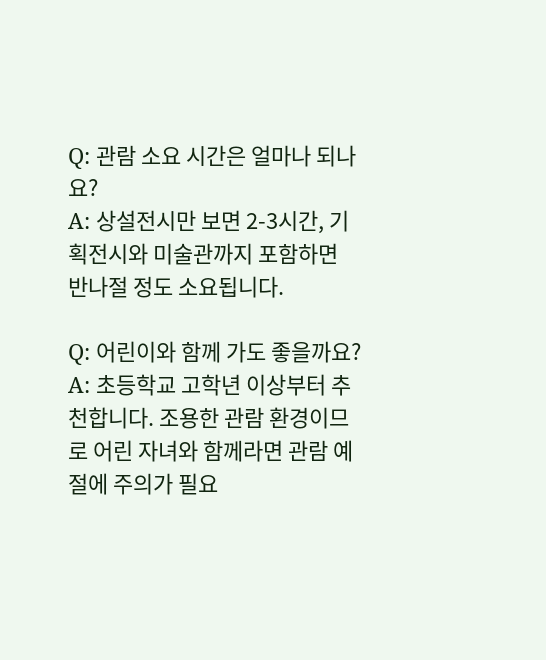Q: 관람 소요 시간은 얼마나 되나요?
A: 상설전시만 보면 2-3시간, 기획전시와 미술관까지 포함하면 반나절 정도 소요됩니다.

Q: 어린이와 함께 가도 좋을까요?
A: 초등학교 고학년 이상부터 추천합니다. 조용한 관람 환경이므로 어린 자녀와 함께라면 관람 예절에 주의가 필요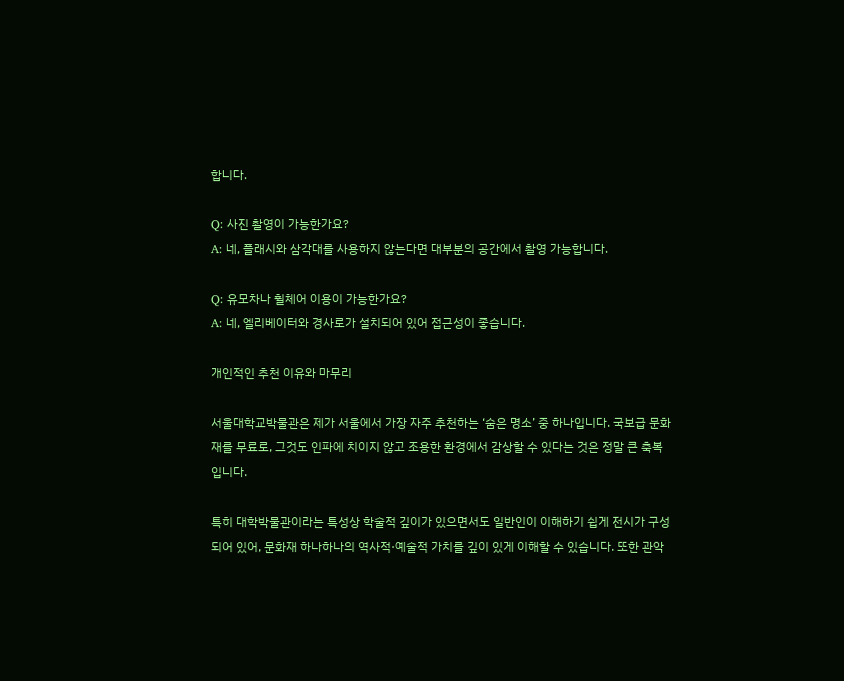합니다.

Q: 사진 촬영이 가능한가요?
A: 네, 플래시와 삼각대를 사용하지 않는다면 대부분의 공간에서 촬영 가능합니다.

Q: 유모차나 휠체어 이용이 가능한가요?
A: 네, 엘리베이터와 경사로가 설치되어 있어 접근성이 좋습니다.

개인적인 추천 이유와 마무리

서울대학교박물관은 제가 서울에서 가장 자주 추천하는 ‘숨은 명소’ 중 하나입니다. 국보급 문화재를 무료로, 그것도 인파에 치이지 않고 조용한 환경에서 감상할 수 있다는 것은 정말 큰 축복입니다.

특히 대학박물관이라는 특성상 학술적 깊이가 있으면서도 일반인이 이해하기 쉽게 전시가 구성되어 있어, 문화재 하나하나의 역사적·예술적 가치를 깊이 있게 이해할 수 있습니다. 또한 관악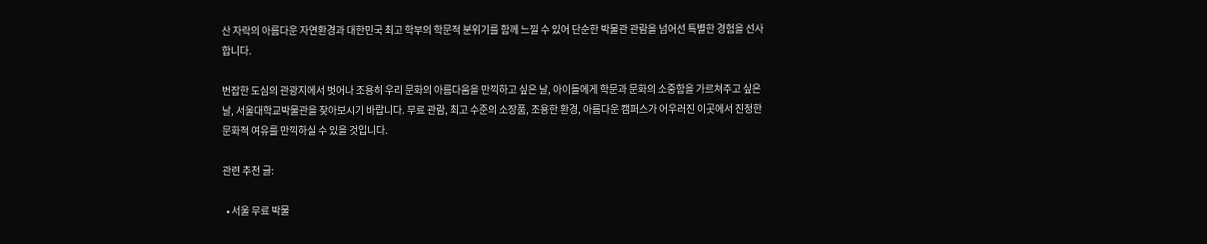산 자락의 아름다운 자연환경과 대한민국 최고 학부의 학문적 분위기를 함께 느낄 수 있어 단순한 박물관 관람을 넘어선 특별한 경험을 선사합니다.

번잡한 도심의 관광지에서 벗어나 조용히 우리 문화의 아름다움을 만끽하고 싶은 날, 아이들에게 학문과 문화의 소중함을 가르쳐주고 싶은 날, 서울대학교박물관을 찾아보시기 바랍니다. 무료 관람, 최고 수준의 소장품, 조용한 환경, 아름다운 캠퍼스가 어우러진 이곳에서 진정한 문화적 여유를 만끽하실 수 있을 것입니다.

관련 추천 글:

  • 서울 무료 박물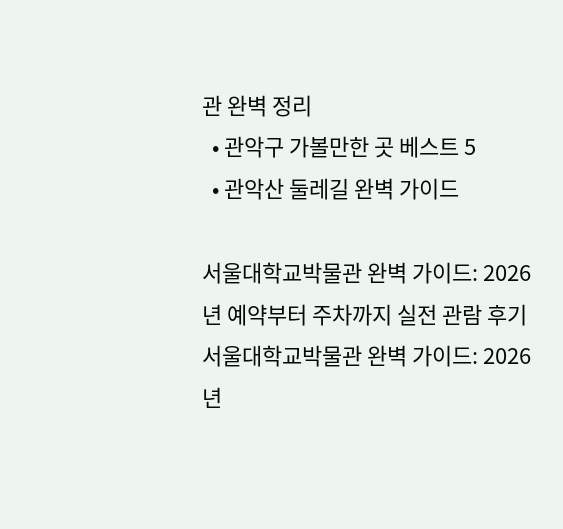관 완벽 정리
  • 관악구 가볼만한 곳 베스트 5
  • 관악산 둘레길 완벽 가이드

서울대학교박물관 완벽 가이드: 2026년 예약부터 주차까지 실전 관람 후기
서울대학교박물관 완벽 가이드: 2026년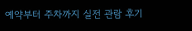예약부터 주차까지 실전 관람 후기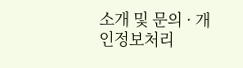소개 및 문의 · 개인정보처리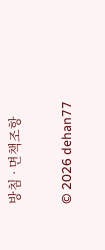방침 · 면책조항

© 2026 dehan77